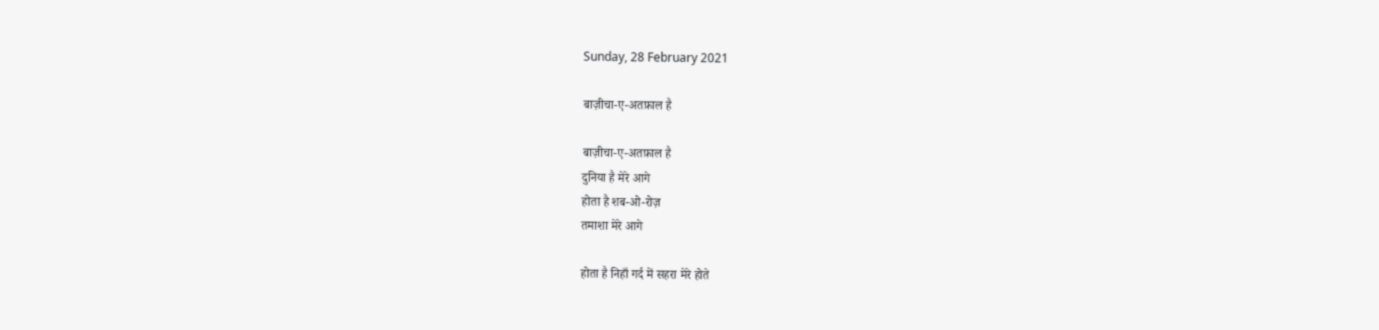Sunday, 28 February 2021

बाज़ीचा-ए-अतफ़ाल है

बाज़ीचा-ए-अतफ़ाल है
दुनिया है मेरे आगे
होता है शब-ओ-रोज़
तमाशा मेरे आगे

होता है निहाँ गर्द में सहरा मेरे होते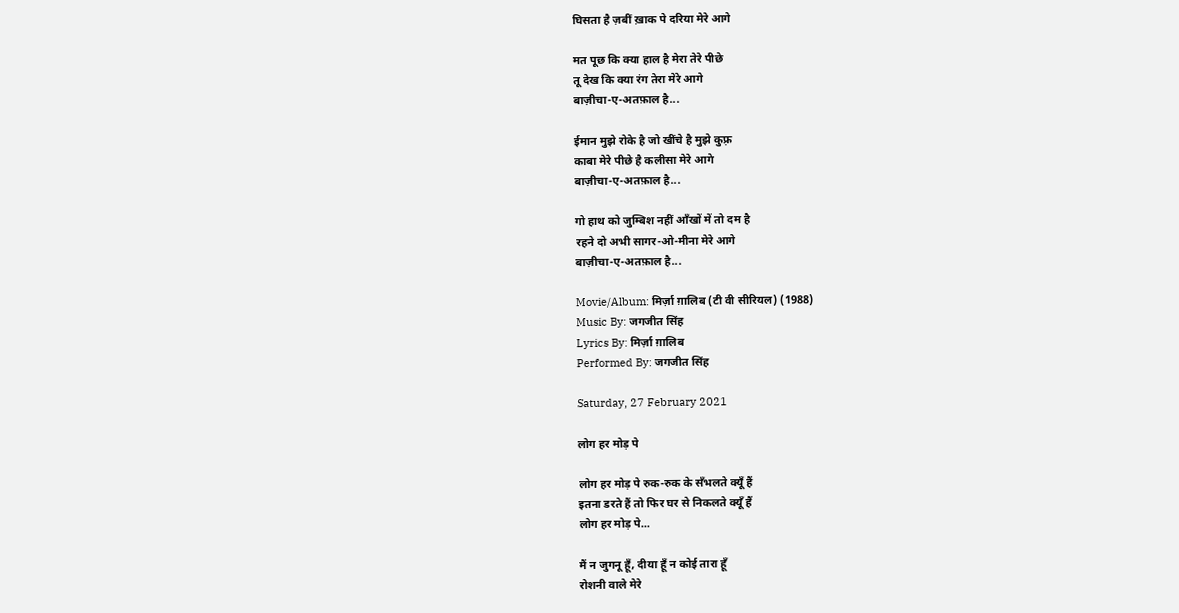घिसता है ज़बीं ख़ाक पे दरिया मेरे आगे

मत पूछ कि क्या हाल है मेरा तेरे पीछे
तू देख कि क्या रंग तेरा मेरे आगे
बाज़ीचा-ए-अतफ़ाल है...

ईमान मुझे रोके है जो खींचे है मुझे कुफ़्र
काबा मेरे पीछे है कलीसा मेरे आगे
बाज़ीचा-ए-अतफ़ाल है...

गो हाथ को जुम्बिश नहीं आँखों में तो दम है
रहने दो अभी सागर-ओ-मीना मेरे आगे
बाज़ीचा-ए-अतफ़ाल है...

Movie/Album: मिर्ज़ा ग़ालिब (टी वी सीरियल) (1988)
Music By: जगजीत सिंह
Lyrics By: मिर्ज़ा ग़ालिब
Performed By: जगजीत सिंह

Saturday, 27 February 2021

लोग हर मोड़ पे

लोग हर मोड़ पे रुक-रुक के सँभलते क्यूँ हैं
इतना डरते हैं तो फिर घर से निकलते क्यूँ हैं
लोग हर मोड़ पे...

मैं न जुगनू हूँ, दीया हूँ न कोई तारा हूँ
रोशनी वाले मेरे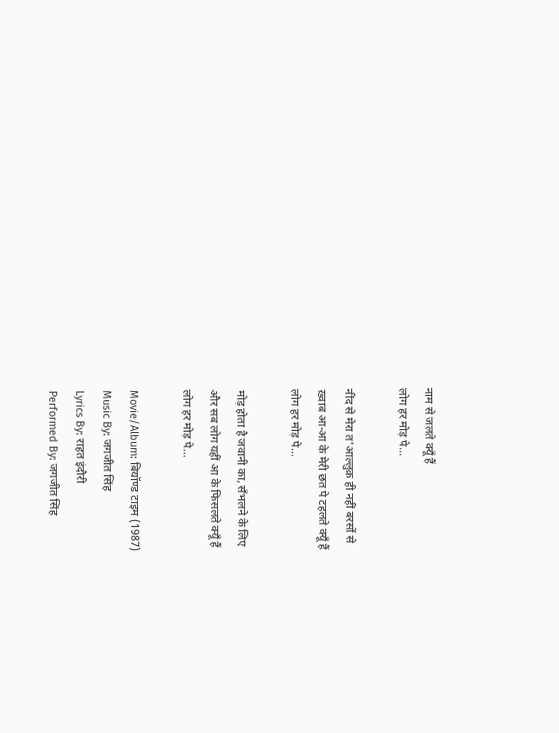नाम से जलते क्यूँ हैं
लोग हर मोड़ पे...

नींद से मेरा त'आल्लुक़ ही नहीं बरसों से
ख़्वाब आ-आ के मेरी छत पे टहलते क्यूँ हैं
लोग हर मोड़ पे...

मोड़ होता है जवानी का, सँभलने के लिए
और सब लोग यहीं आ के फिसलते क्यूँ हैं
लोग हर मोड़ पे...

Movie/Album: बियॉण्ड टाइम (1987)
Music By: जगजीत सिंह
Lyrics By: राहत इंदौरी
Performed By: जगजीत सिंह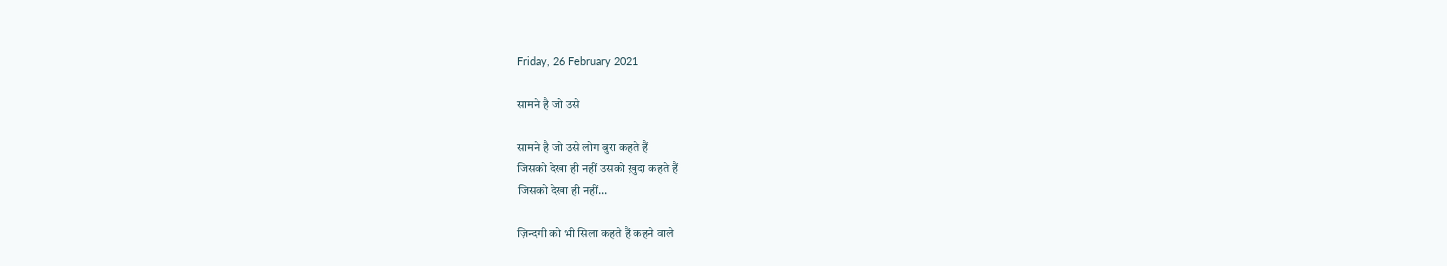Friday, 26 February 2021

सामने है जो उसे

सामने है जो उसे लोग बुरा कहते हैं
जिसको देखा ही नहीं उसको ख़ुदा कहते हैं
जिसको देखा ही नहीं...

ज़िन्दगी को भी सिला कहते हैं कहने वाले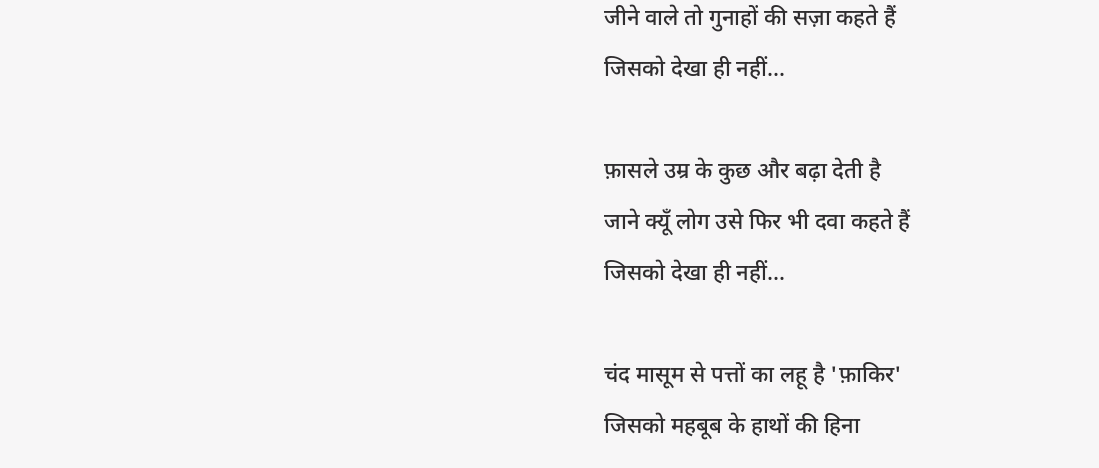जीने वाले तो गुनाहों की सज़ा कहते हैं
जिसको देखा ही नहीं...

फ़ासले उम्र के कुछ और बढ़ा देती है
जाने क्यूँ लोग उसे फिर भी दवा कहते हैं
जिसको देखा ही नहीं...

चंद मासूम से पत्तों का लहू है 'फ़ाकिर'
जिसको महबूब के हाथों की हिना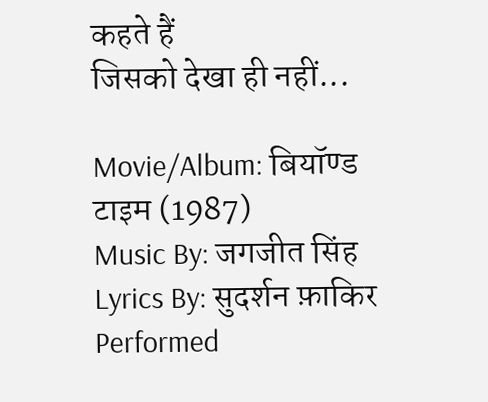कहते हैं
जिसको देखा ही नहीं...

Movie/Album: बियॉण्ड टाइम (1987)
Music By: जगजीत सिंह
Lyrics By: सुदर्शन फ़ाकिर
Performed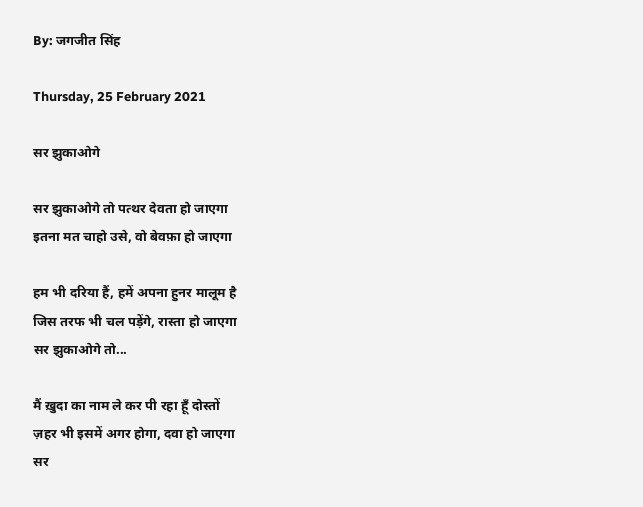By: जगजीत सिंह

Thursday, 25 February 2021

सर झुकाओगे

सर झुकाओगे तो पत्थर देवता हो जाएगा
इतना मत चाहो उसे, वो बेवफ़ा हो जाएगा

हम भी दरिया हैं, हमें अपना हुनर मालूम है
जिस तरफ भी चल पड़ेंगे, रास्ता हो जाएगा
सर झुकाओगे तो...

मैं ख़ुदा का नाम ले कर पी रहा हूँ दोस्तों
ज़हर भी इसमें अगर होगा, दवा हो जाएगा
सर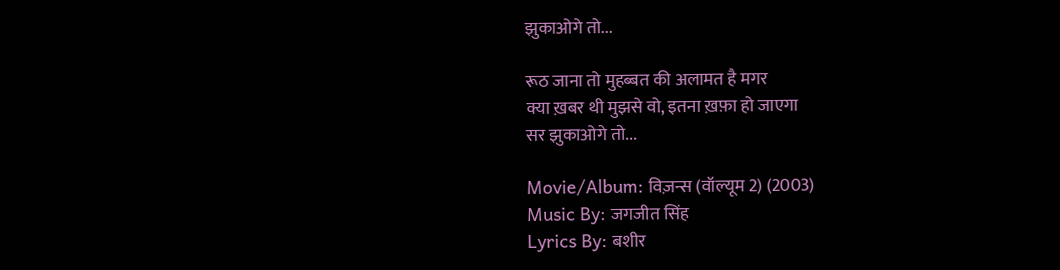झुकाओगे तो...

रूठ जाना तो मुहब्बत की अलामत है मगर
क्या ख़बर थी मुझसे वो, इतना ख़फ़ा हो जाएगा
सर झुकाओगे तो...

Movie/Album: विज़न्स (वॉल्यूम 2) (2003)
Music By: जगजीत सिंह
Lyrics By: बशीर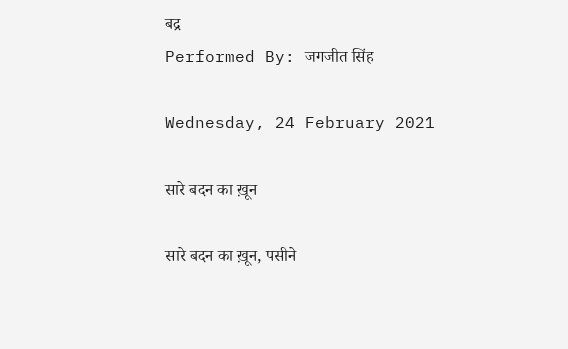बद्र
Performed By: जगजीत सिंह

Wednesday, 24 February 2021

सारे बदन का ख़ून

सारे बदन का ख़ून, पसीने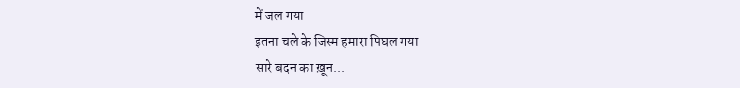में जल गया
इतना चले के जिस्म हमारा पिघल गया
सारे बदन का ख़ून...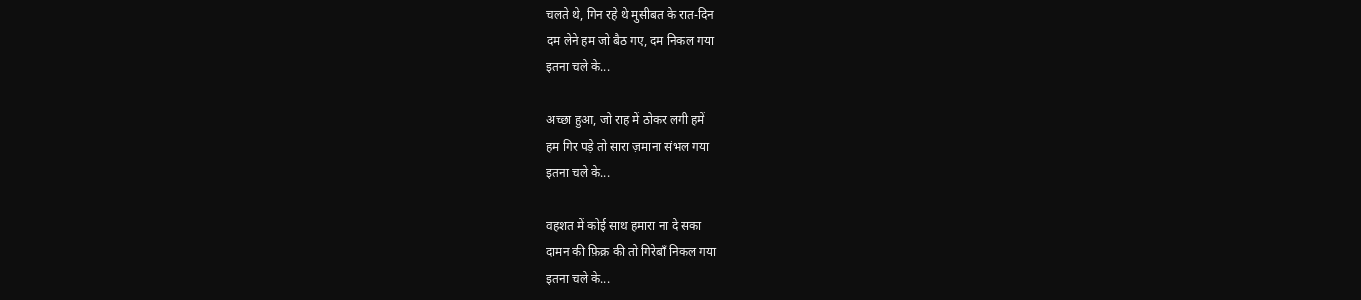चलते थे, गिन रहे थे मुसीबत के रात-दिन
दम लेने हम जो बैठ गए, दम निकल गया
इतना चले के...

अच्छा हुआ, जो राह में ठोकर लगी हमें
हम गिर पड़े तो सारा ज़माना संभल गया
इतना चले के...

वहशत में कोई साथ हमारा ना दे सका
दामन की फ़िक्र की तो गिरेबाँ निकल गया
इतना चले के...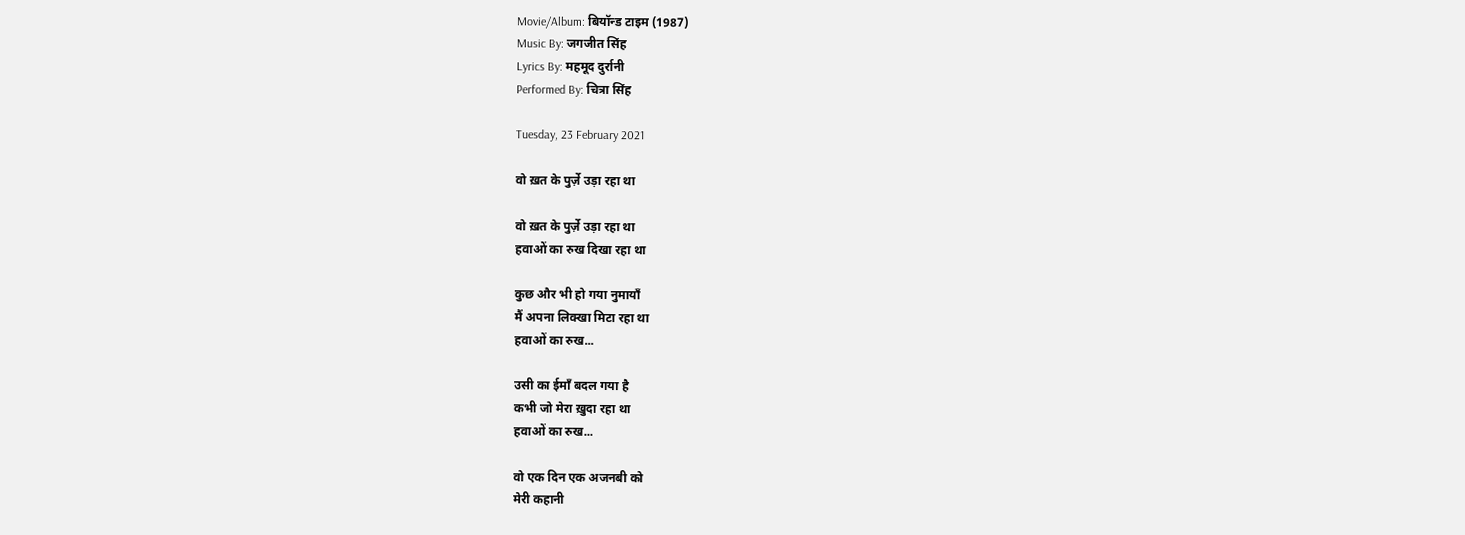Movie/Album: बियॉन्ड टाइम (1987)
Music By: जगजीत सिंह
Lyrics By: महमूद दुर्रानी
Performed By: चित्रा सिंह

Tuesday, 23 February 2021

वो ख़त के पुर्ज़े उड़ा रहा था

वो ख़त के पुर्ज़े उड़ा रहा था
हवाओं का रुख दिखा रहा था

कुछ और भी हो गया नुमायाँ
मैं अपना लिक्खा मिटा रहा था
हवाओं का रुख...

उसी का ईमाँ बदल गया है
कभी जो मेरा ख़ुदा रहा था
हवाओं का रुख...

वो एक दिन एक अजनबी को
मेरी कहानी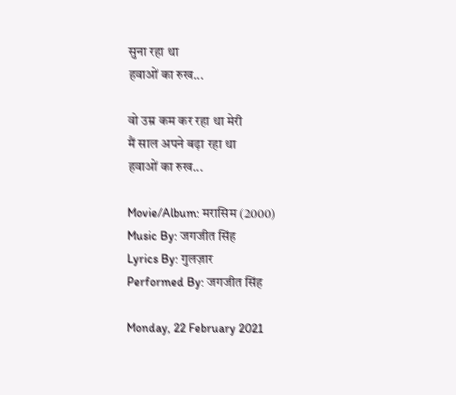सुना रहा था
हवाओं का रुख...

वो उम्र कम कर रहा था मेरी
मैं साल अपने बढ़ा रहा था
हवाओं का रुख...

Movie/Album: मरासिम (2000)
Music By: जगजीत सिंह
Lyrics By: गुलज़ार
Performed By: जगजीत सिंह

Monday, 22 February 2021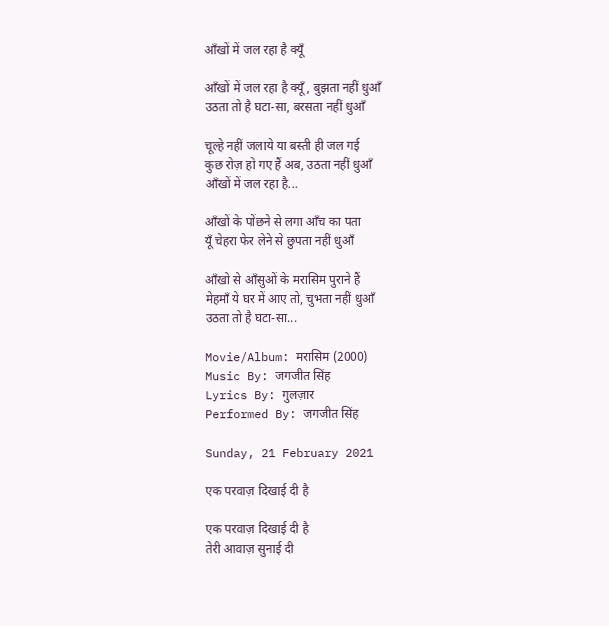आँखों में जल रहा है क्यूँ

आँखों में जल रहा है क्यूँ, बुझता नहीं धुआँ
उठता तो है घटा-सा, बरसता नहीं धुआँ

चूल्हे नहीं जलाये या बस्ती ही जल गई
कुछ रोज़ हो गए हैं अब, उठता नहीं धुआँ
आँखों में जल रहा है...

आँखों के पोंछने से लगा आँच का पता
यूँ चेहरा फेर लेने से छुपता नहीं धुआँ

आँखो से आँसुओं के मरासिम पुराने हैं
मेहमाँ ये घर में आए तो, चुभता नहीं धुआँ
उठता तो है घटा-सा...

Movie/Album: मरासिम (2000)
Music By: जगजीत सिंह
Lyrics By: गुलज़ार
Performed By: जगजीत सिंह

Sunday, 21 February 2021

एक परवाज़ दिखाई दी है

एक परवाज़ दिखाई दी है
तेरी आवाज़ सुनाई दी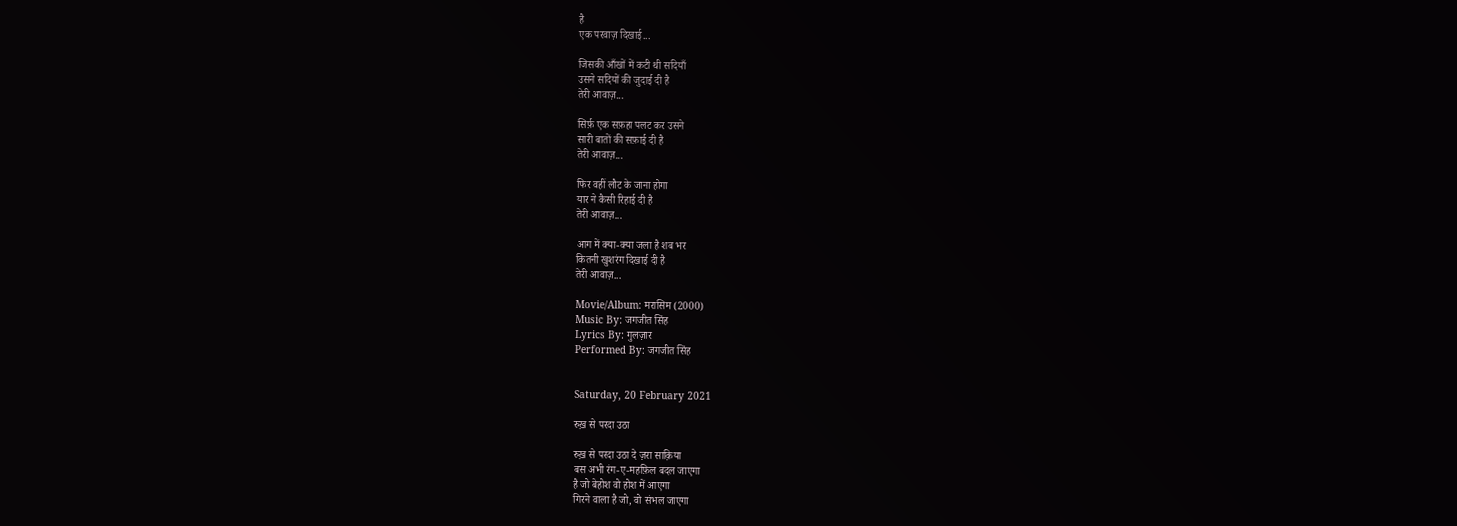है
एक परवाज़ दिखाई...

जिसकी आँखों में कटी थी सदियाँ
उसने सदियों की जुदाई दी है
तेरी आवाज़...

सिर्फ़ एक सफ़हा पलट कर उसने
सारी बातों की सफ़ाई दी है
तेरी आवाज़...

फिर वहीं लौट के जाना होगा
यार ने कैसी रिहाई दी है
तेरी आवाज़...

आग में क्या-क्या जला है शब भर
कितनी खुशरंग दिखाई दी है
तेरी आवाज़...

Movie/Album: मरासिम (2000)
Music By: जगजीत सिंह
Lyrics By: गुलज़ार
Performed By: जगजीत सिंह


Saturday, 20 February 2021

रुख़ से परदा उठा

रुख़ से परदा उठा दे ज़रा साक़िया
बस अभी रंग-ए-महफ़िल बदल जाएगा
है जो बेहोश वो होश में आएगा
गिरने वाला है जो, वो संभल जाएगा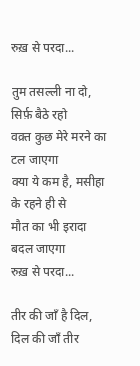रुख़ से परदा...

तुम तसल्ली ना दो, सिर्फ़ बैठे रहो
वक़्त कुछ मेरे मरने का टल जाएगा
क्या ये कम है, मसीहा के रहने ही से
मौत का भी इरादा बदल जाएगा
रुख़ से परदा...

तीर की जाँ है दिल, दिल की जाँ तीर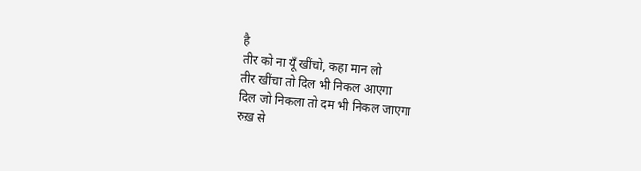है
तीर को ना यूँ खींचो, कहा मान लो
तीर खींचा तो दिल भी निकल आएगा
दिल जो निकला तो दम भी निकल जाएगा
रुख़ से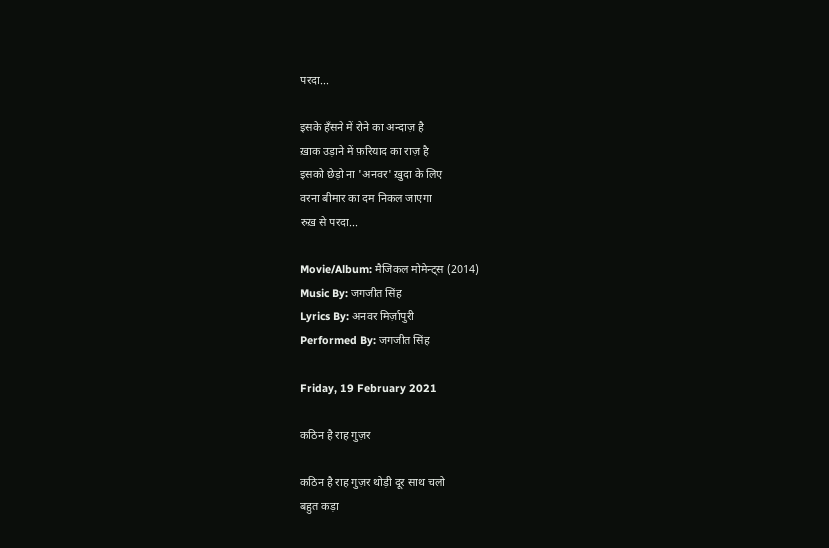परदा...

इसके हँसने में रोने का अन्दाज़ है
ख़ाक उड़ाने में फ़रियाद का राज़ है
इसको छेड़ो ना 'अनवर' ख़ुदा के लिए
वरना बीमार का दम निकल जाएगा
रुख़ से परदा...

Movie/Album: मैजिकल मोमेन्ट्स (2014)
Music By: जगजीत सिंह
Lyrics By: अनवर मिर्ज़ापुरी
Performed By: जगजीत सिंह

Friday, 19 February 2021

कठिन है राह गुज़र

कठिन है राह गुज़र थोड़ी दूर साथ चलो
बहुत कड़ा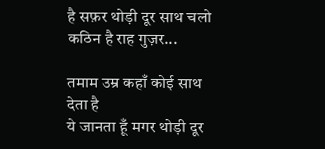है सफ़र थोड़ी दूर साथ चलो
कठिन है राह गुज़र...

तमाम उम्र कहाँ कोई साथ देता है
ये जानता हूँ मगर थोड़ी दूर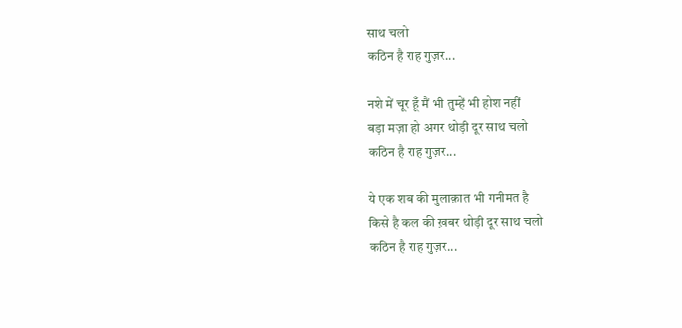साथ चलो
कठिन है राह गुज़र...

नशे में चूर हूँ मैं भी तुम्हें भी होश नहीं
बड़ा मज़ा हो अगर थोड़ी दूर साथ चलो
कठिन है राह गुज़र...

ये एक शब की मुलाक़ात भी गनीमत है
किसे है कल की ख़बर थोड़ी दूर साथ चलो
कठिन है राह गुज़र...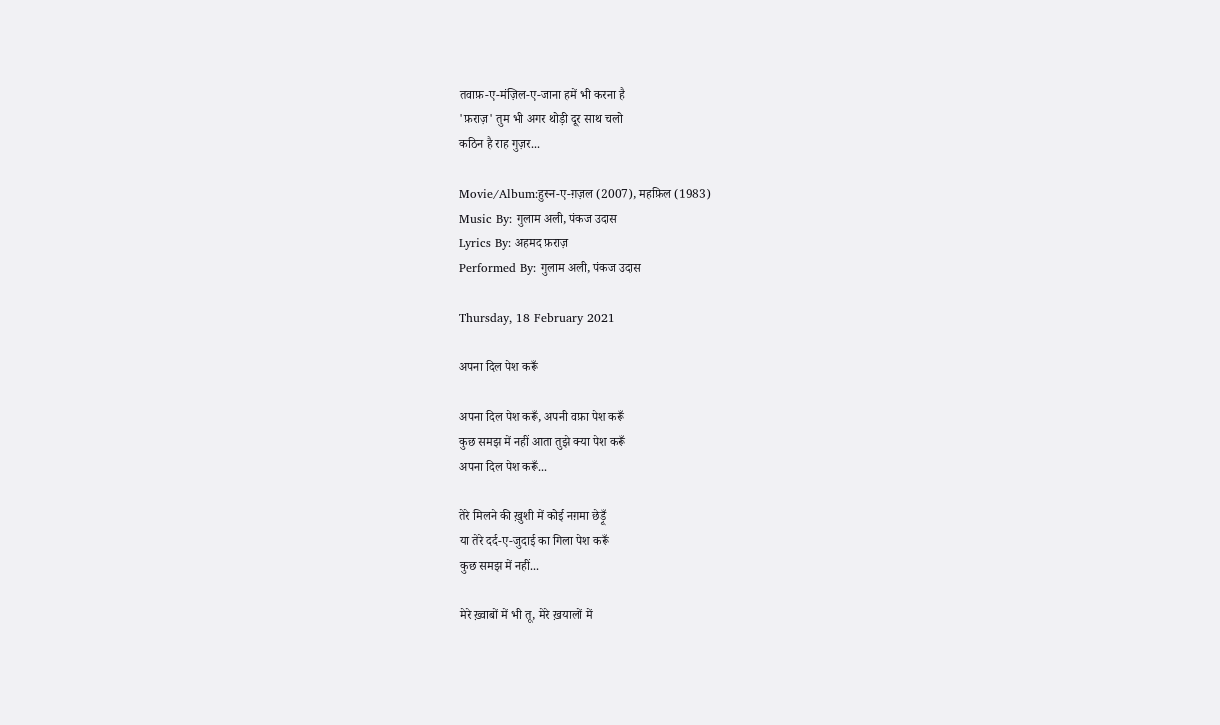तवाफ़-ए-मंज़िल-ए-जाना हमें भी करना है
'फ़राज़' तुम भी अगर थोड़ी दूर साथ चलो
कठिन है राह गुज़र...

Movie/Album:हुस्न-ए-ग़ज़ल (2007), महफ़िल (1983)
Music By: गुलाम अली, पंकज उदास
Lyrics By: अहमद फ़राज़
Performed By: गुलाम अली, पंकज उदास

Thursday, 18 February 2021

अपना दिल पेश करूँ

अपना दिल पेश करूँ, अपनी वफ़ा पेश करूँ
कुछ समझ में नहीं आता तुझे क्या पेश करूँ
अपना दिल पेश करूँ...

तेरे मिलने की ख़ुशी में कोई नग़मा छेड़ूँ
या तेरे दर्द-ए-जुदाई का गिला पेश करूँ
कुछ समझ में नहीं...

मेरे ख़्वाबों में भी तू, मेरे ख़यालों में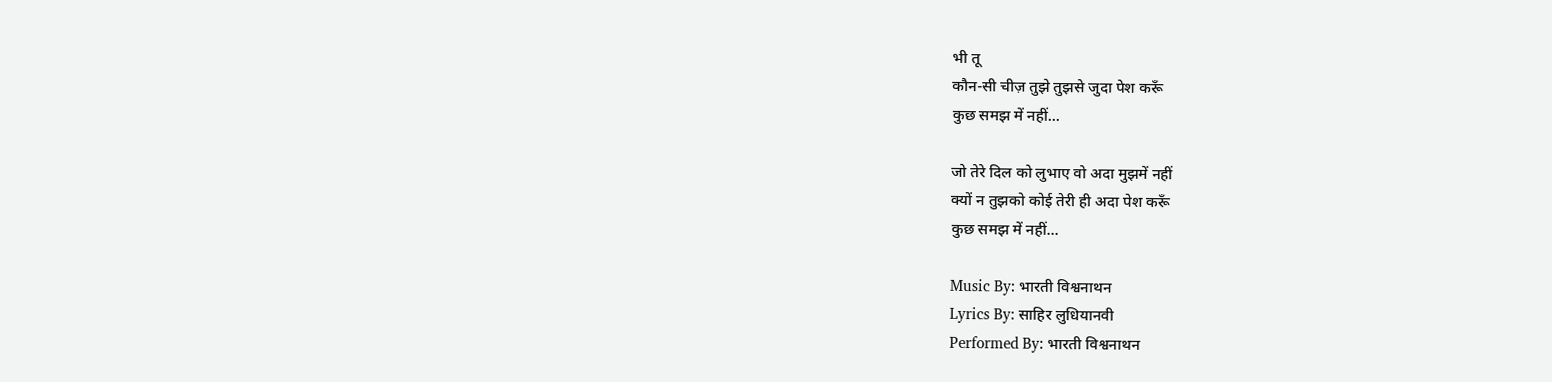भी तू
कौन-सी चीज़ तुझे तुझसे जुदा पेश करूँ
कुछ समझ में नहीं...

जो तेरे दिल को लुभाए वो अदा मुझमें नहीं
क्यों न तुझको कोई तेरी ही अदा पेश करूँ
कुछ समझ में नहीं...

Music By: भारती विश्वनाथन
Lyrics By: साहिर लुधियानवी
Performed By: भारती विश्वनाथन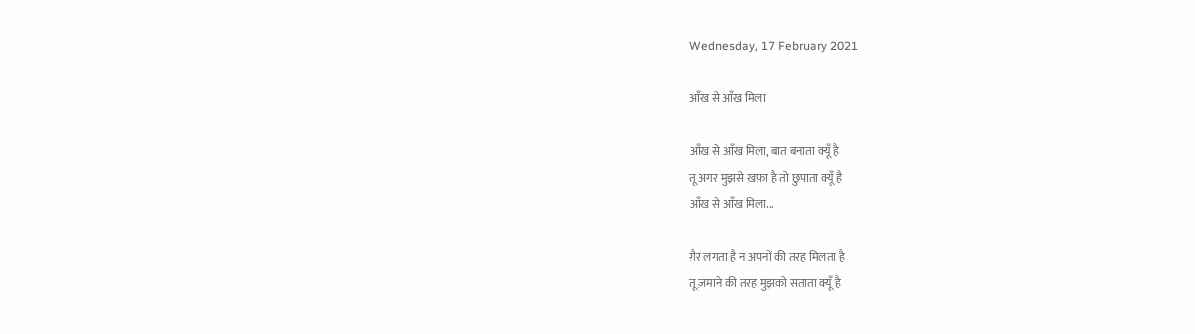Wednesday, 17 February 2021

आँख से आँख मिला

आँख से आँख मिला, बात बनाता क्यूँ है
तू अगर मुझसे ख़फ़ा है तो छुपाता क्यूँ है
आँख से आँख मिला...

ग़ैर लगता है न अपनों की तरह मिलता है
तू ज़माने की तरह मुझको सताता क्यूँ है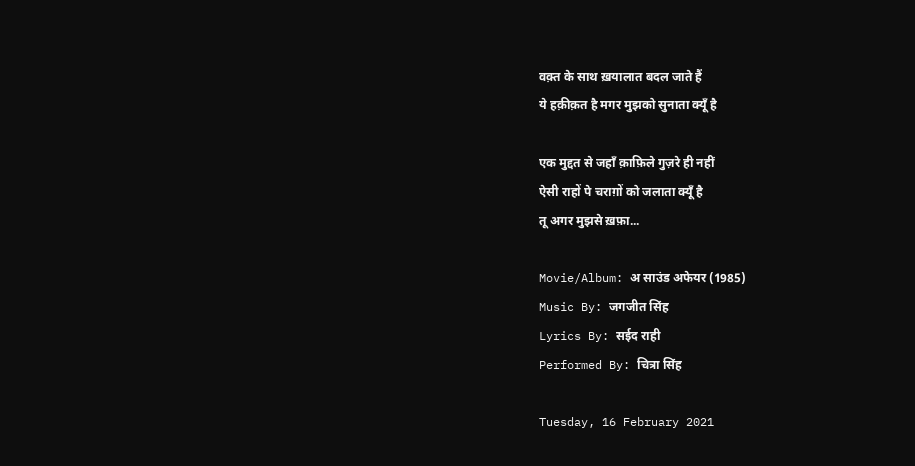वक़्त के साथ ख़यालात बदल जाते हैं
ये हक़ीक़त है मगर मुझको सुनाता क्यूँ है

एक मुद्दत से जहाँ क़ाफ़िले गुज़रे ही नहीं
ऐसी राहों पे चराग़ों को जलाता क्यूँ है
तू अगर मुझसे ख़फ़ा...

Movie/Album: अ साउंड अफेयर (1985)
Music By: जगजीत सिंह
Lyrics By: सईद राही
Performed By: चित्रा सिंह

Tuesday, 16 February 2021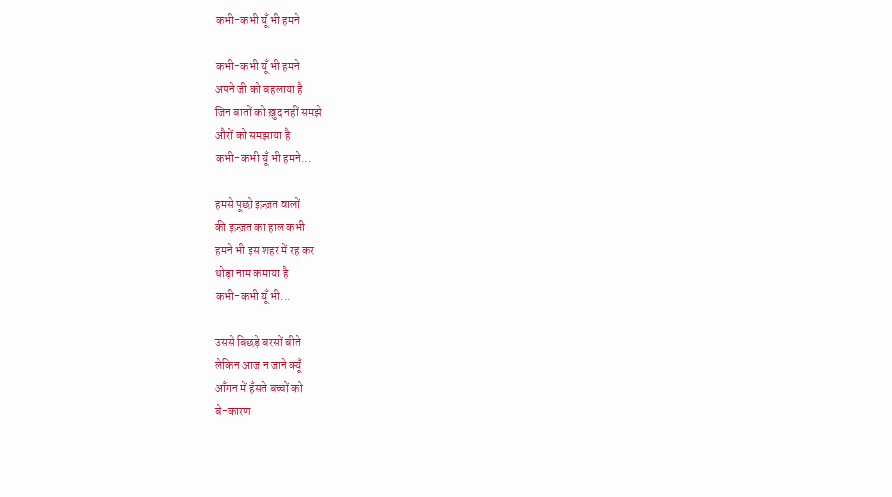कभी-कभी यूँ भी हमने

कभी-कभी यूँ भी हमने
अपने जी को बहलाया है
जिन बातों को ख़ुद नहीं समझे
औरों को समझाया है
कभी-कभी यूँ भी हमने...

हमसे पूछो इज़्ज़त वालों
की इज़्ज़त का हाल कभी
हमने भी इस शहर में रह कर
थोड़ा नाम कमाया है
कभी-कभी यूँ भी...

उससे बिछड़े बरसों बीते
लेकिन आज न जाने क्यूँ
आँगन में हँसते बच्चों को
बे-कारण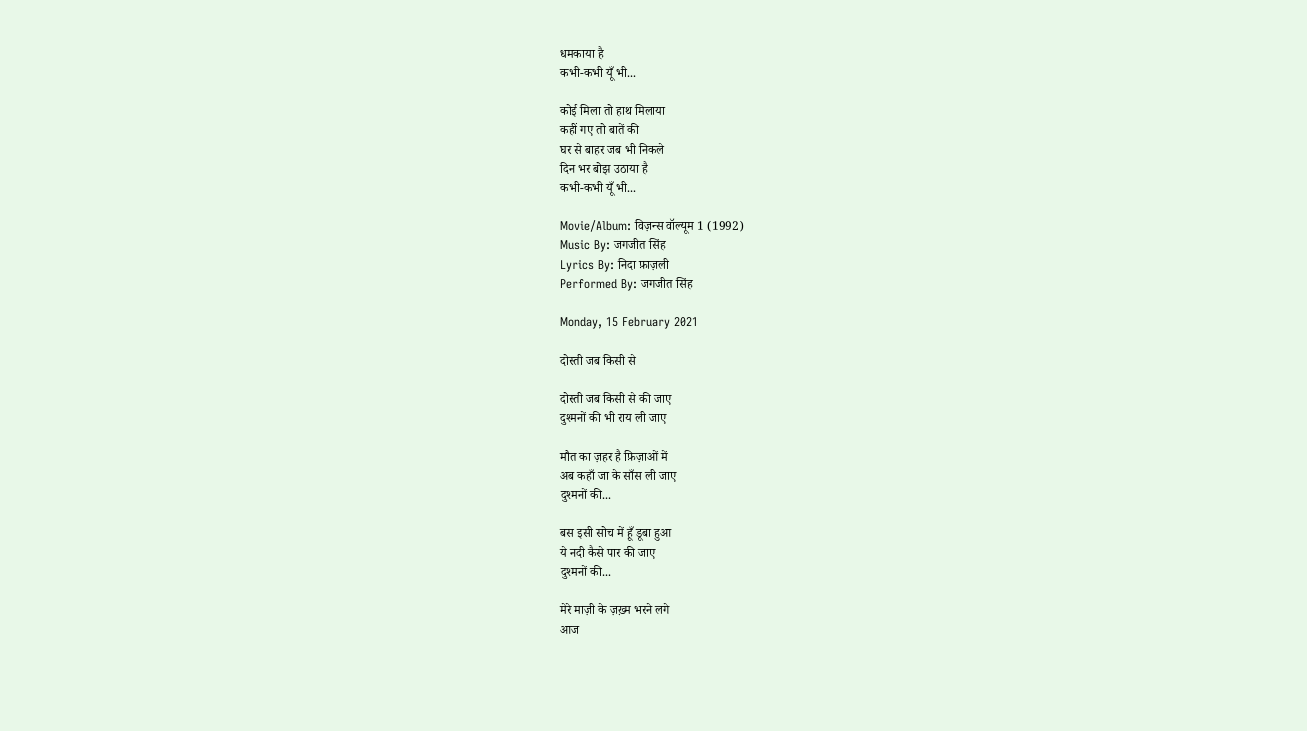धमकाया है
कभी-कभी यूँ भी...

कोई मिला तो हाथ मिलाया
कहीं गए तो बातें की
घर से बाहर जब भी निकले
दिन भर बोझ उठाया है
कभी-कभी यूँ भी...

Movie/Album: विज़न्स वॉल्यूम 1 (1992)
Music By: जगजीत सिंह
Lyrics By: निदा फ़ाज़ली
Performed By: जगजीत सिंह

Monday, 15 February 2021

दोस्ती जब किसी से

दोस्ती जब किसी से की जाए
दुश्मनों की भी राय ली जाए

मौत का ज़हर है फ़िज़ाओं में
अब कहाँ जा के साँस ली जाए
दुश्मनों की...

बस इसी सोच में हूँ डूबा हुआ
ये नदी कैसे पार की जाए
दुश्मनों की...

मेरे माज़ी के ज़ख़्म भरने लगे
आज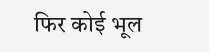फिर कोई भूल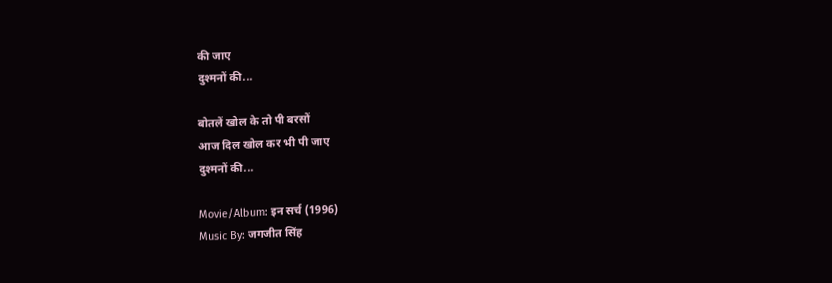की जाए
दुश्मनों की...

बोतलें खोल के तो पी बरसों
आज दिल खोल कर भी पी जाए
दुश्मनों की...

Movie/Album: इन सर्च (1996)
Music By: जगजीत सिंह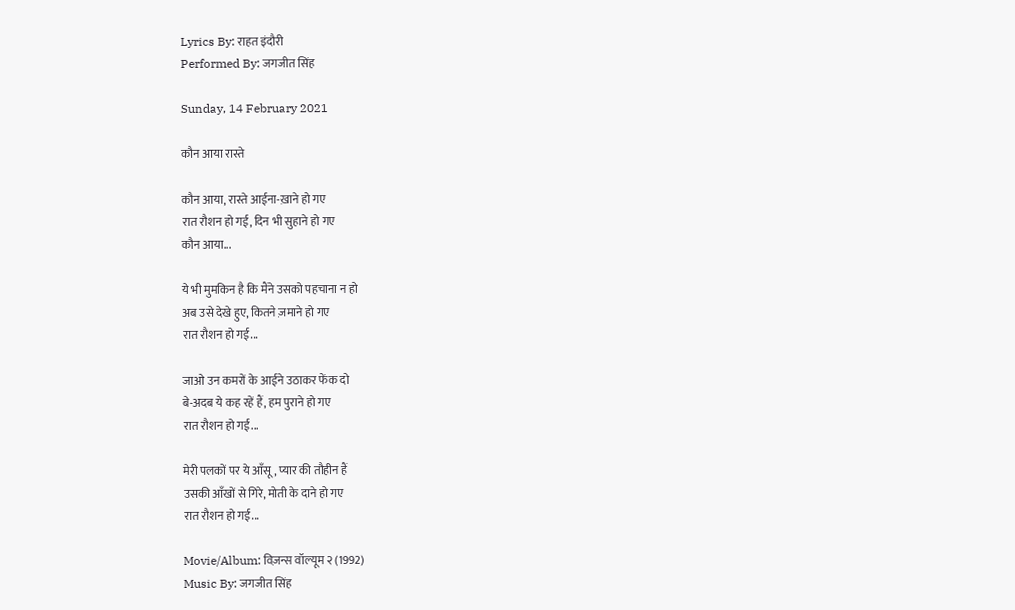Lyrics By: राहत इंदौरी
Performed By: जगजीत सिंह

Sunday, 14 February 2021

कौन आया रास्ते

कौन आया, रास्ते आईना-ख़ाने हो गए
रात रौशन हो गई, दिन भी सुहाने हो गए
कौन आया...

ये भी मुमकिन है कि मैंने उसको पहचाना न हो
अब उसे देखे हुए, कितने ज़माने हो गए
रात रौशन हो गई...

जाओ उन कमरों के आईने उठाकर फेंक दो
बे-अदब ये कह रहें हैं, हम पुराने हो गए
रात रौशन हो गई...

मेरी पलकों पर ये आँसू, प्यार की तौहीन हैं
उसकी आँखों से गिरे, मोती के दाने हो गए
रात रौशन हो गई...

Movie/Album: विज़न्स वॉल्यूम २ (1992)
Music By: जगजीत सिंह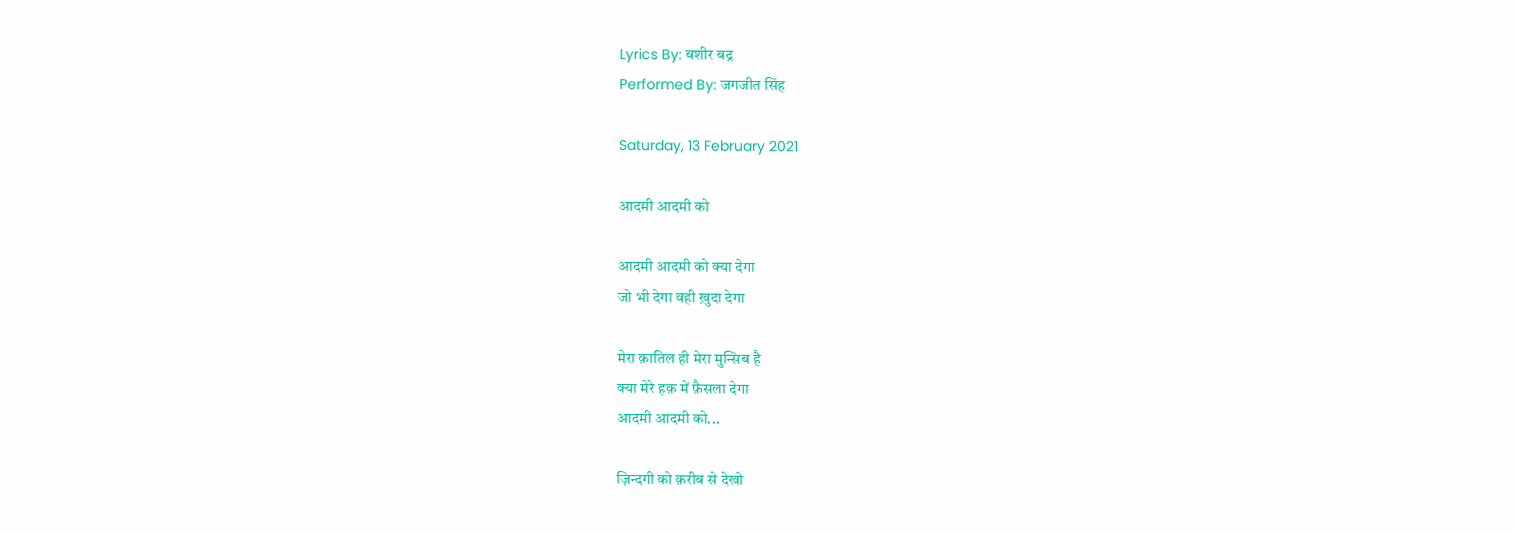Lyrics By: बशीर बद्र
Performed By: जगजीत सिंह

Saturday, 13 February 2021

आदमी आदमी को

आदमी आदमी को क्या देगा
जो भी देगा वही ख़ुदा देगा

मेरा क़ातिल ही मेरा मुन्सिब है
क्या मेरे हक़ में फ़ैसला देगा
आदमी आदमी को...

ज़िन्दगी को क़रीब से देखो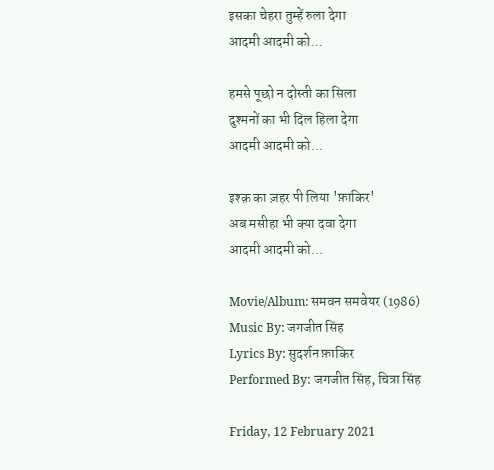इसका चेहरा तुम्हें रुला देगा
आदमी आदमी को...

हमसे पूछो न दोस्ती का सिला
दुश्मनों का भी दिल हिला देगा
आदमी आदमी को...

इश्क़ का ज़हर पी लिया 'फ़ाकिर'
अब मसीहा भी क्या दवा देगा
आदमी आदमी को...

Movie/Album: समवन समवेयर (1986)
Music By: जगजीत सिंह
Lyrics By: सुदर्शन फ़ाकिर
Performed By: जगजीत सिंह, चित्रा सिंह

Friday, 12 February 2021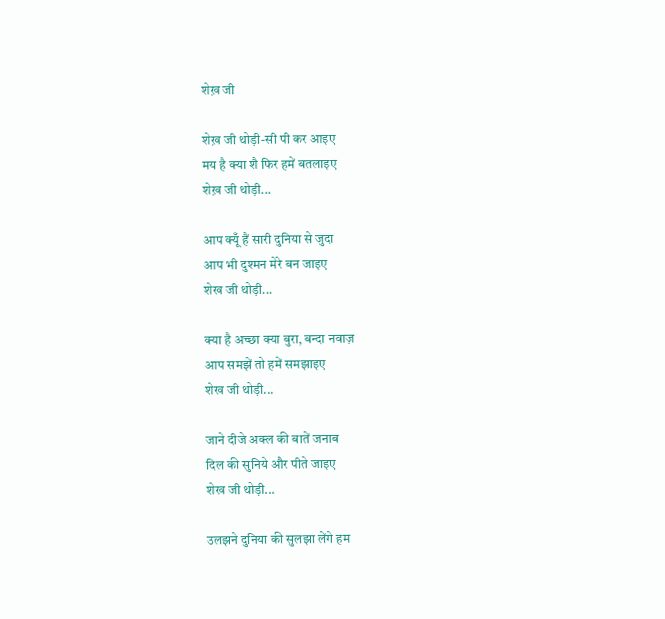शेख़ जी

शेख़ जी थोड़ी-सी पी कर आइए
मय है क्या शै फिर हमें बतलाइए
शेख़ जी थोड़ी...

आप क्यूँ हैं सारी दुनिया से जुदा
आप भी दुश्मन मेरे बन जाइए
शेख जी थोड़ी...

क्या है अच्छा क्या बुरा, बन्दा नवाज़
आप समझें तो हमें समझाइए
शेख जी थोड़ी...

जाने दीजे अक्ल की बातें जनाब
दिल की सुनिये और पीते जाइए
शेख जी थोड़ी...

उलझने दुनिया की सुलझा लेंगे हम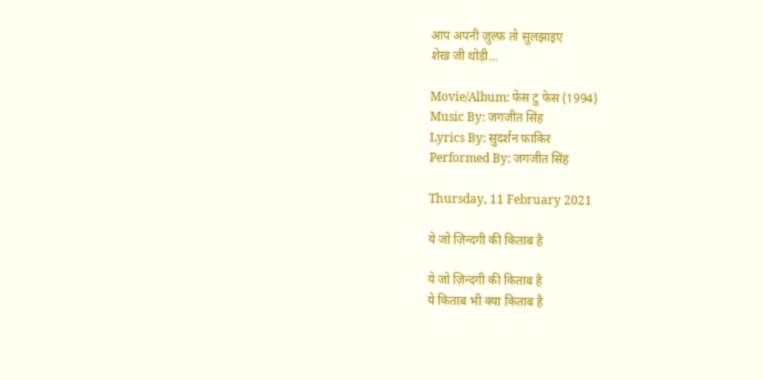आप अपनी ज़ुल्फ़ तो सुलझाइए
शेख़ जी थोड़ी...

Movie/Album: फेस टु फेस (1994)
Music By: जगजीत सिंह
Lyrics By: सुदर्शन फ़ाकिर
Performed By: जगजीत सिंह

Thursday, 11 February 2021

ये जो ज़िन्दगी की किताब है

ये जो ज़िन्दगी की किताब है
ये किताब भी क्या किताब है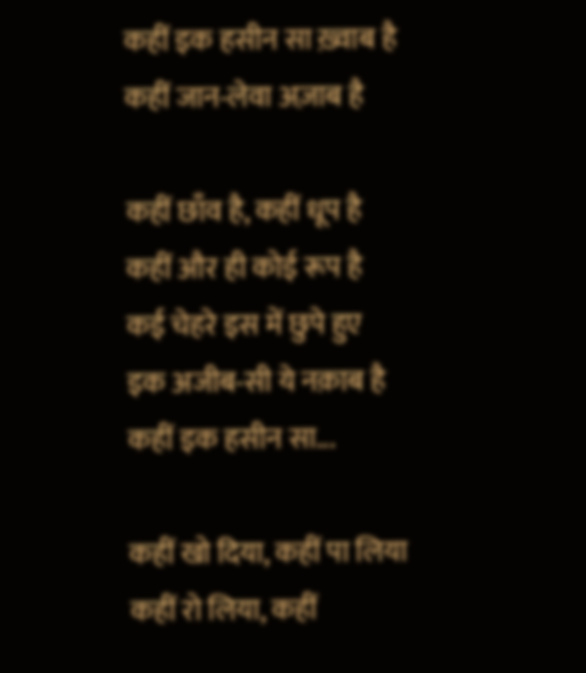कहीं इक हसीन सा ख़्वाब है
कहीं जान-लेवा अज़ाब है

कहीं छाँव है, कहीं धूप है
कहीं और ही कोई रूप है
कई चेहरे इस में छुपे हुए
इक अजीब-सी ये नक़ाब है
कहीं इक हसीन सा...

कहीं खो दिया, कहीं पा लिया
कहीं रो लिया, कहीं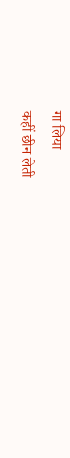गा लिया
कहीं छीन लेती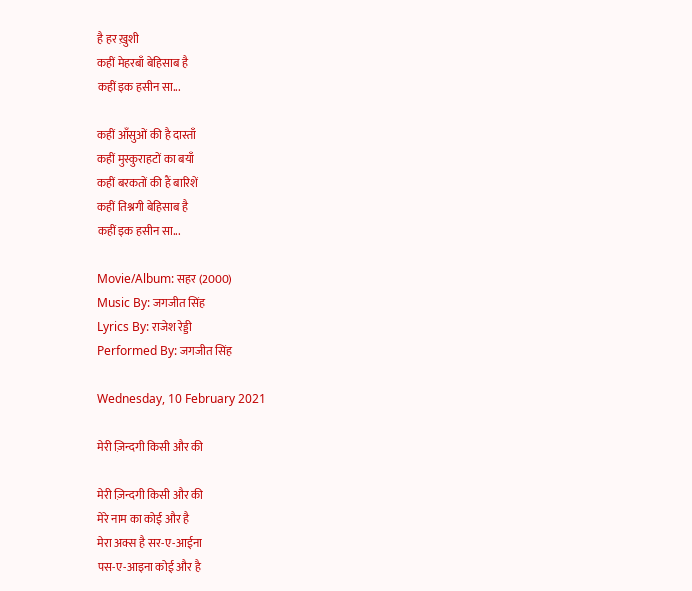है हर ख़ुशी
कहीं मेहरबाँ बेहिसाब है
कहीं इक हसीन सा...

कहीं आँसुओं की है दास्ताँ
कहीं मुस्कुराहटों का बयाँ
कहीं बरकतों की हैं बारिशें
कहीं तिश्नगी बेहिसाब है
कहीं इक हसीन सा...

Movie/Album: सहर (2000)
Music By: जगजीत सिंह
Lyrics By: राजेश रेड्डी
Performed By: जगजीत सिंह

Wednesday, 10 February 2021

मेरी ज़िन्दगी किसी और की

मेरी ज़िन्दगी किसी और की
मेरे नाम का कोई और है
मेरा अक्स है सर-ए-आईना
पस-ए-आइना कोई और है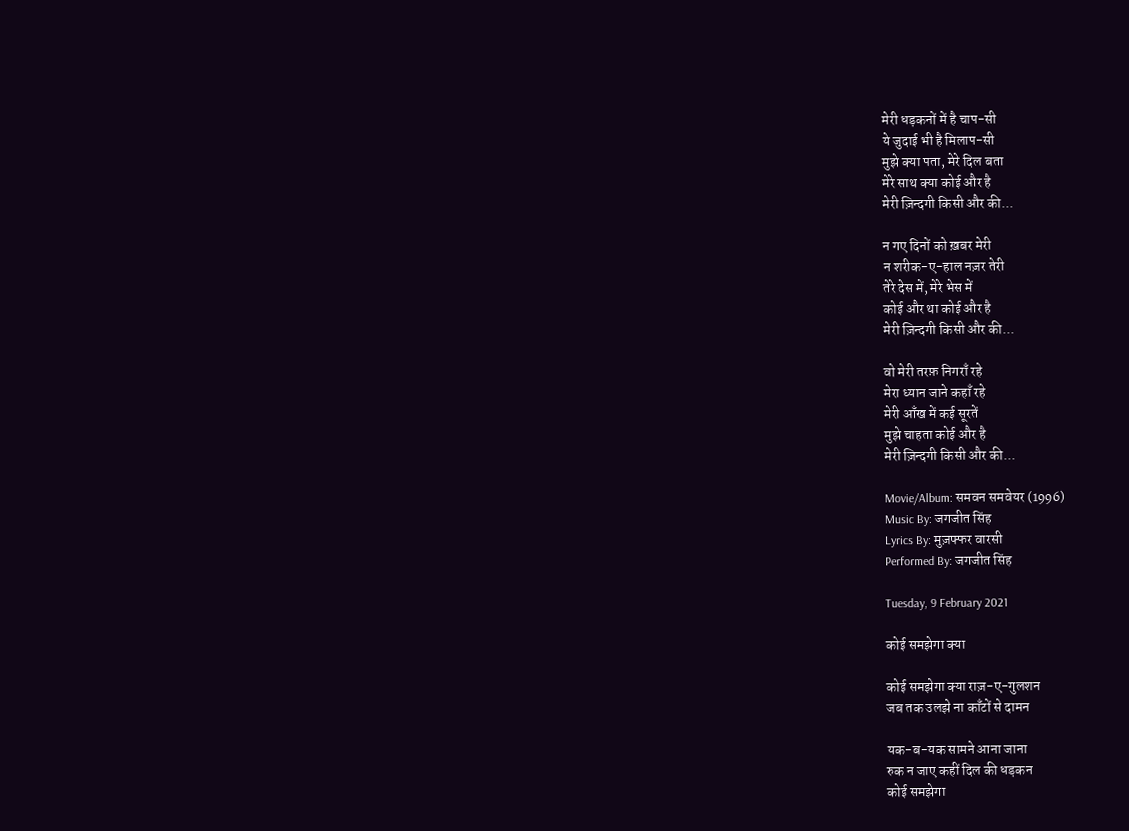मेरी धड़कनों में है चाप-सी
ये जुदाई भी है मिलाप-सी
मुझे क्या पता, मेरे दिल बता
मेरे साथ क्या कोई और है
मेरी ज़िन्दगी किसी और की...

न गए दिनों को ख़बर मेरी
न शरीक-ए-हाल नज़र तेरी
तेरे देस में, मेरे भेस में
कोई और था कोई और है
मेरी ज़िन्दगी किसी और की...

वो मेरी तरफ़ निगराँ रहे
मेरा ध्यान जाने कहाँ रहे
मेरी आँख में कई सूरतें
मुझे चाहता कोई और है
मेरी ज़िन्दगी किसी और की...

Movie/Album: समवन समवेयर (1996)
Music By: जगजीत सिंह
Lyrics By: मुज़फ्फर वारसी
Performed By: जगजीत सिंह

Tuesday, 9 February 2021

कोई समझेगा क्या

कोई समझेगा क्या राज़-ए-गुलशन
जब तक उलझे ना काँटों से दामन

यक-ब-यक सामने आना जाना
रुक न जाए कहीं दिल की धड़कन
कोई समझेगा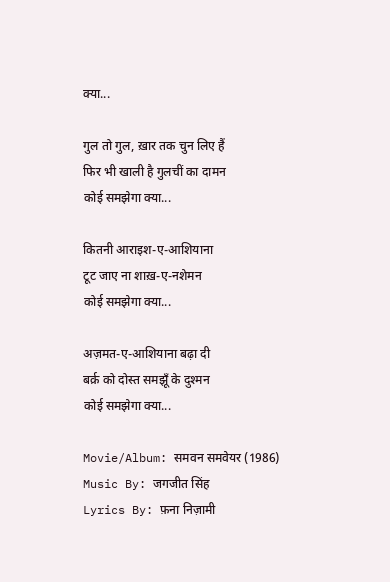क्या...

गुल तो गुल, ख़ार तक चुन लिए हैं
फिर भी खाली है गुलचीं का दामन
कोई समझेगा क्या...

कितनी आराइश-ए-आशियाना
टूट जाए ना शाख़-ए-नशेमन
कोई समझेगा क्या...

अज़मत-ए-आशियाना बढ़ा दी
बर्क़ को दोस्त समझूँ के दुश्मन
कोई समझेगा क्या...

Movie/Album: समवन समवेयर (1986)
Music By: जगजीत सिंह
Lyrics By: फ़ना निज़ामी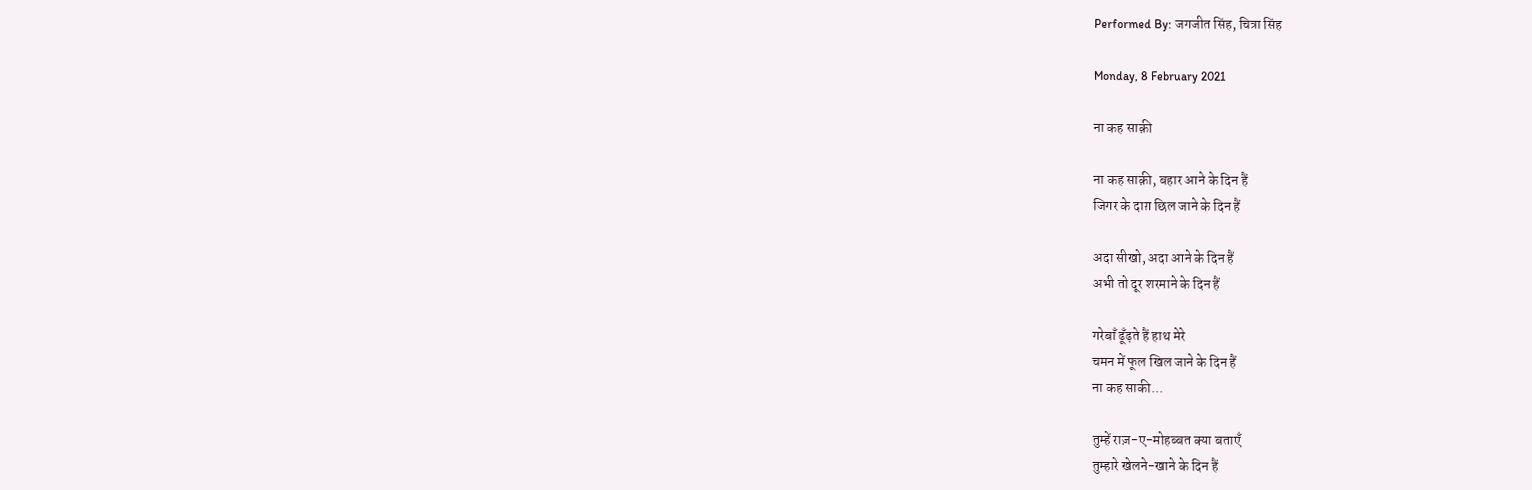Performed By: जगजीत सिंह, चित्रा सिंह

Monday, 8 February 2021

ना कह साक़ी

ना कह साक़ी, बहार आने के दिन हैं
जिगर के दाग़ छिल जाने के दिन हैं

अदा सीखो, अदा आने के दिन हैं
अभी तो दूर शरमाने के दिन हैं

गरेबाँ ढूँढ़ते हैं हाथ मेरे
चमन में फूल खिल जाने के दिन हैं
ना कह साकी...

तुम्हें राज़-ए-मोहब्बत क्या बताएँ
तुम्हारे खेलने-खाने के दिन हैं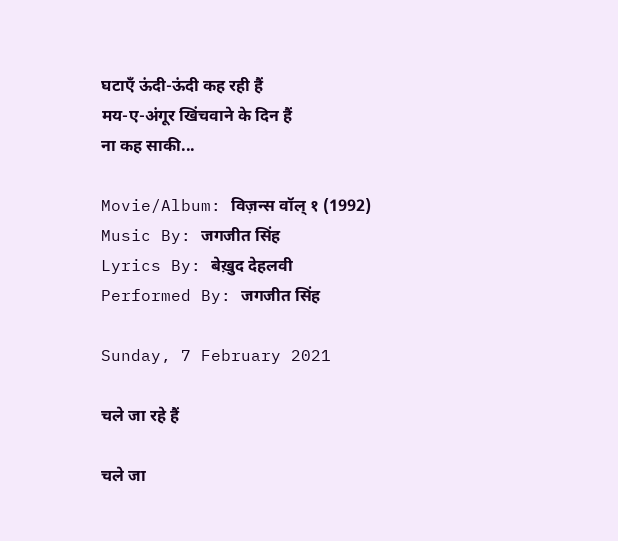घटाएँ ऊंदी-ऊंदी कह रही हैं
मय-ए-अंगूर खिंचवाने के दिन हैं
ना कह साकी...

Movie/Album: विज़न्स वॉल् १ (1992)
Music By: जगजीत सिंह
Lyrics By: बेख़ुद देहलवी
Performed By: जगजीत सिंह

Sunday, 7 February 2021

चले जा रहे हैं

चले जा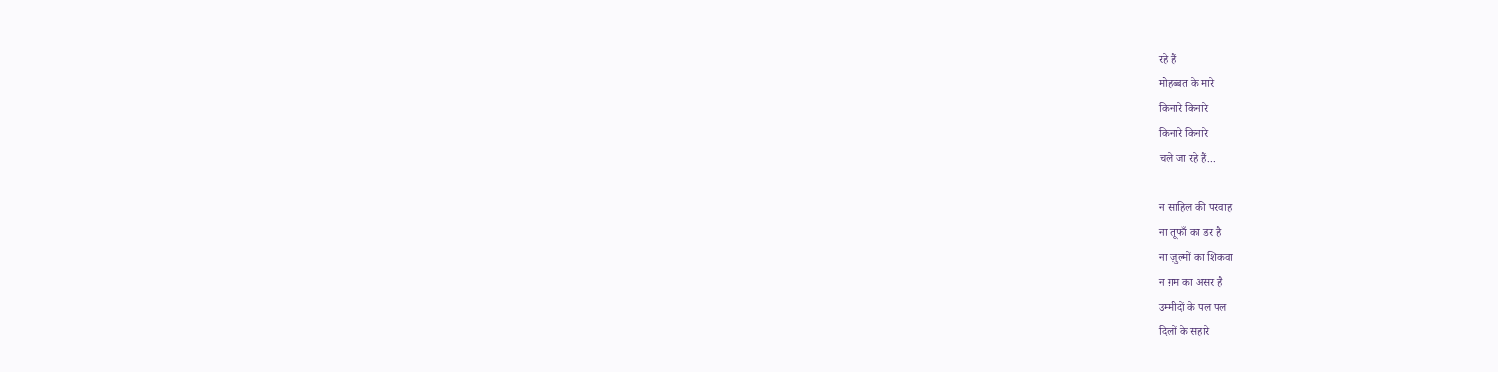रहे हैं
मोहब्बत के मारे
किनारे किनारे
किनारे किनारे
चले जा रहे हैं...

न साहिल की परवाह
ना तूफाँ का डर है
ना ज़ुल्मों का शिकवा
न ग़म का असर है
उम्मीदों के पल पल
दिलों के सहारे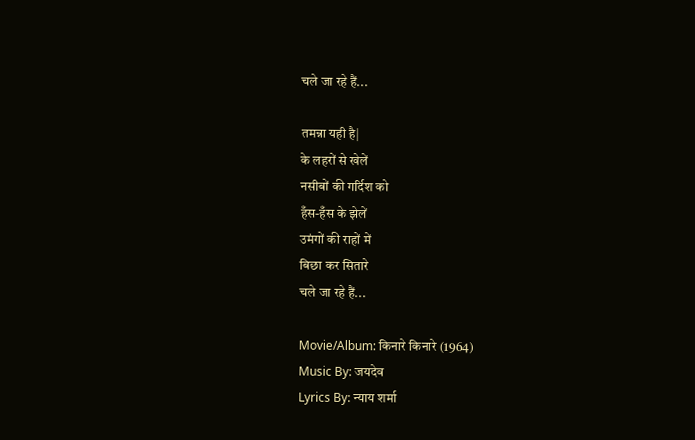चले जा रहे हैं...

तमन्ना यही है|
के लहरों से खेलें
नसीबों की गर्दिश को
हँस-हँस के झेलें
उमंगों की राहों में
बिछा कर सितारे
चले जा रहे हैं...

Movie/Album: किनारे किनारे (1964)
Music By: जयदेव
Lyrics By: न्याय शर्मा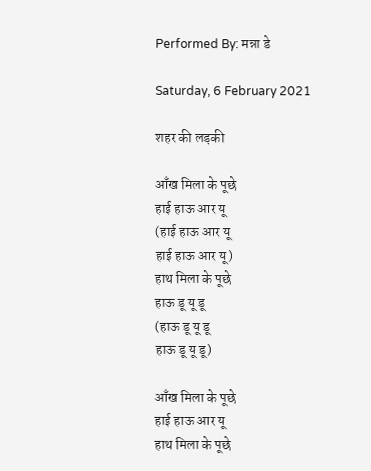Performed By: मन्ना डे

Saturday, 6 February 2021

शहर की लड़की

आँख मिला के पूछे
हाई हाऊ आर यू
(हाई हाऊ आर यू
हाई हाऊ आर यू)
हाथ मिला के पूछे
हाऊ डू यू डू
(हाऊ डू यू डू
हाऊ डू यू डू)

आँख मिला के पूछे
हाई हाऊ आर यू
हाथ मिला के पूछे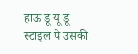हाऊ डू यू डू
स्टाइल पे उसकी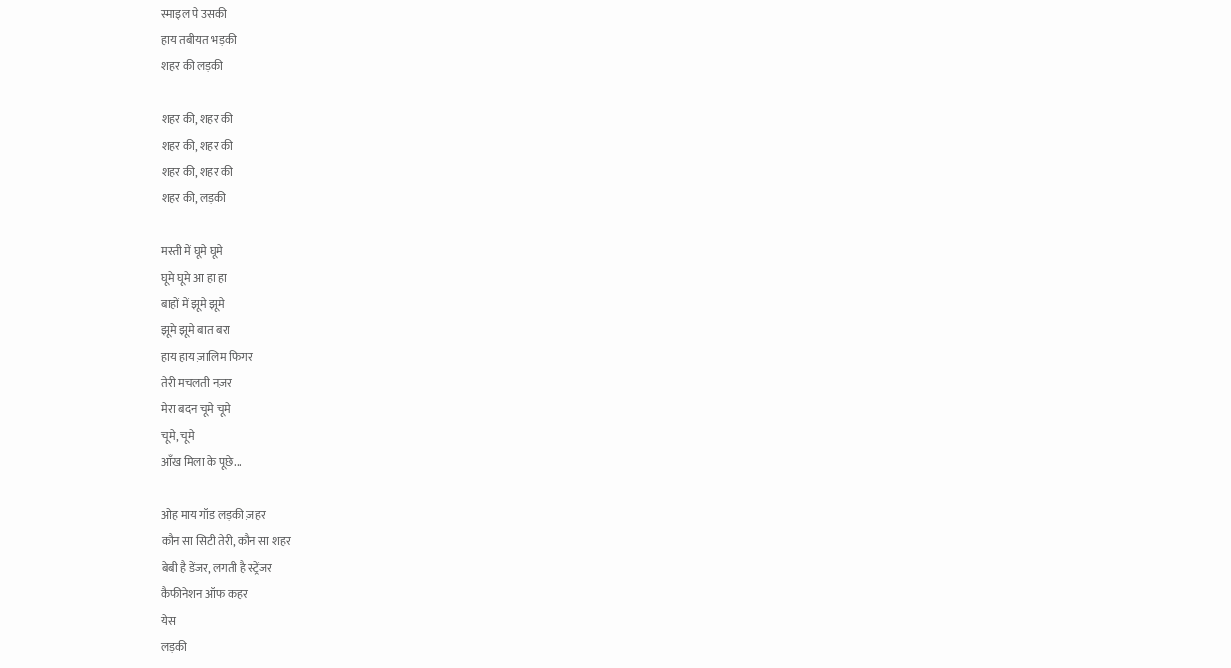स्माइल पे उसकी
हाय तबीयत भड़की
शहर की लड़की

शहर की, शहर की
शहर की, शहर की
शहर की, शहर की
शहर की, लड़की

मस्ती में घूमे घूमे
घूमे घूमे आ हा हा
बाहों में झूमे झूमे
झूमे झूमे बात बरा
हाय हाय ज़ालिम फिगर
तेरी मचलती नज़र
मेरा बदन चूमे चूमे
चूमे, चूमे
आँख मिला के पूछे...

ओह माय गॉड लड़की ज़हर
कौन सा सिटी तेरी, कौन सा शहर
बेबी है डेंजर, लगती है स्ट्रेंजर
कैफीनेशन ऑफ कहर
येस
लड़की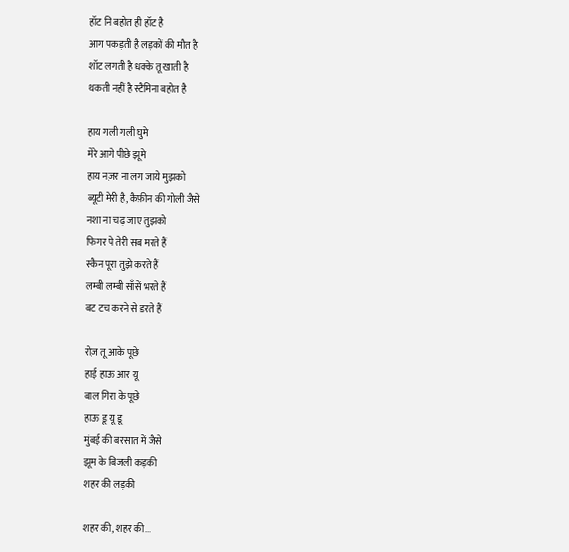हॉट नि बहोत ही हॉट है
आग पकड़ती है लड़कों की मौत है
शॉट लगती है धक्के तू खाती है
थकती नहीं है स्टैमिना बहोत है

हाय गली गली घुमे
मेरे आगे पीछे झूमे
हाय नज़र ना लग जाये मुझको
ब्यूटी मेरी है, कैफ़ीन की गोली जैसे
नशा ना चढ़ जाए तुझको
फिगर पे तेरी सब मरते हैं
स्कैन पूरा तुझे करते हैं
लम्बी लम्बी साँसें भरते हैं
बट टच करने से डरते हैं

रोज़ तू आके पूछे
हाई हाऊ आर यू
बाल गिरा के पूछे
हाऊ डू यू डू
मुंबई की बरसात में जैसे
झूम के बिजली कड़की
शहर की लड़की

शहर की, शहर की...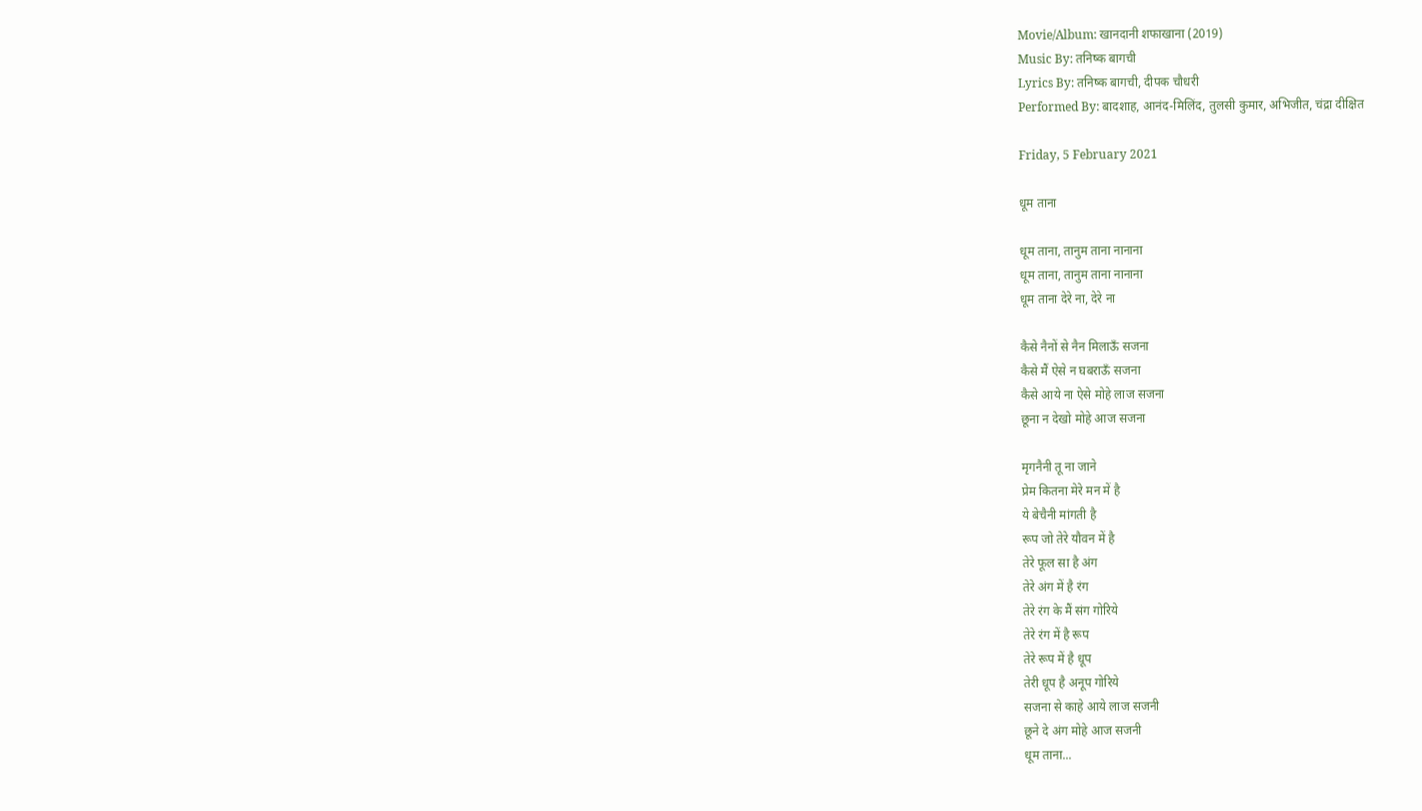Movie/Album: खानदानी शफाखाना (2019)
Music By: तनिष्क बागची
Lyrics By: तनिष्क बागची, दीपक चौधरी
Performed By: बादशाह, आनंद-मिलिंद, तुलसी कुमार, अभिजीत, चंद्रा दीक्षित

Friday, 5 February 2021

धूम ताना

धूम ताना, तानुम ताना नानाना
धूम ताना, तानुम ताना नानाना
धूम ताना देरे ना, देरे ना

कैसे नैनों से नैन मिलाऊँ सजना
कैसे मैं ऐसे न घबराऊँ सजना
कैसे आये ना ऐसे मोहे लाज सजना
छूना न देखो मोहे आज सजना

मृगनैनी तू ना जाने
प्रेम कितना मेरे मन में है
ये बेचैनी मांगती है
रूप जो तेरे यौवन में है
तेरे फूल सा है अंग
तेरे अंग में है रंग
तेरे रंग के मैं संग गोरिये
तेरे रंग में है रूप
तेरे रूप में है धूप
तेरी धूप है अनूप गोरिये
सजना से काहे आये लाज सजनी
छूने दे अंग मोहे आज सजनी
धूम ताना...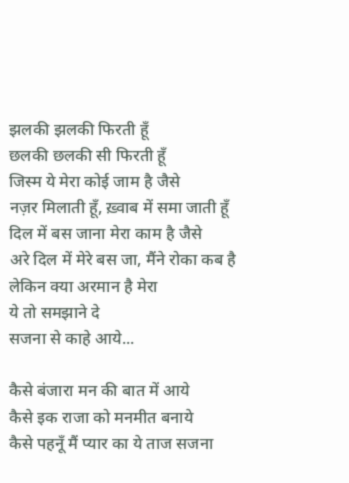झलकी झलकी फिरती हूँ
छलकी छलकी सी फिरती हूँ
जिस्म ये मेरा कोई जाम है जैसे
नज़र मिलाती हूँ, ख़्वाब में समा जाती हूँ
दिल में बस जाना मेरा काम है जैसे
अरे दिल में मेरे बस जा, मैंने रोका कब है
लेकिन क्या अरमान है मेरा
ये तो समझाने दे
सजना से काहे आये...

कैसे बंजारा मन की बात में आये
कैसे इक राजा को मनमीत बनाये
कैसे पहनूँ मैं प्यार का ये ताज सजना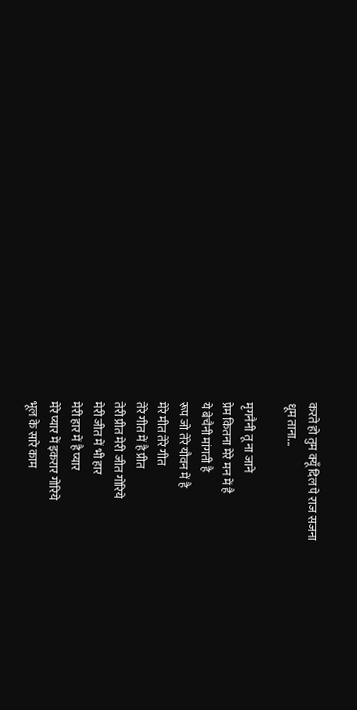करते हो तुम क्यूँ दिल पे राज सजना
धूम ताना...

मृगनैनी तू ना जाने
प्रेम कितना मेरे मन में है
ये बेचैनी मांगती है
रूप जो तेरे यौवन में है
मेरे मीत तेरे गीत
तेरे गीत में है प्रीत
तेरी प्रीत मेरी जीत गोरिये
मेरी जीत में भी हार
मेरी हार में है प्यार
मेरे प्यार में इकरार गोरिये
भूल के सारे काम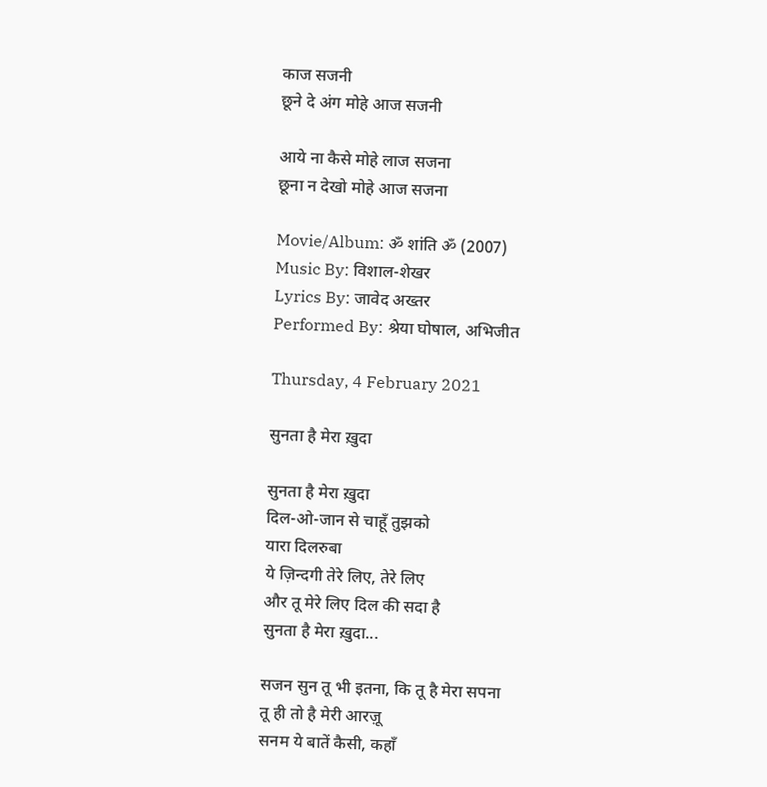काज सजनी
छूने दे अंग मोहे आज सजनी

आये ना कैसे मोहे लाज सजना
छूना न देखो मोहे आज सजना

Movie/Album: ॐ शांति ॐ (2007)
Music By: विशाल-शेखर
Lyrics By: जावेद अख्तर
Performed By: श्रेया घोषाल, अभिजीत

Thursday, 4 February 2021

सुनता है मेरा ख़ुदा

सुनता है मेरा ख़ुदा
दिल-ओ-जान से चाहूँ तुझको
यारा दिलरुबा
ये ज़िन्दगी तेरे लिए, तेरे लिए
और तू मेरे लिए दिल की सदा है
सुनता है मेरा ख़ुदा...

सजन सुन तू भी इतना, कि तू है मेरा सपना
तू ही तो है मेरी आरज़ू
सनम ये बातें कैसी, कहाँ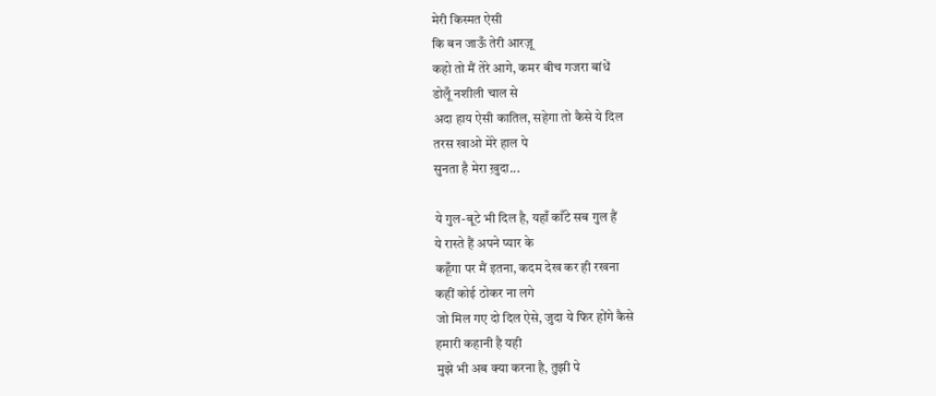मेरी किस्मत ऐसी
कि बन जाऊँ तेरी आरज़ू
कहो तो मैं तेरे आगे, कमर बीच गजरा बांधें
डोलूँ नशीली चाल से
अदा हाय ऐसी कातिल, सहेगा तो कैसे ये दिल
तरस खाओ मेरे हाल पे
सुनता है मेरा ख़ुदा...

ये गुल-बूटे भी दिल है, यहाँ काँटे सब गुल हैं
ये रास्ते हैं अपने प्यार के
कहूँगा पर मैं इतना, कदम देख कर ही रखना
कहीं कोई ठोकर ना लगे
जो मिल गए दो दिल ऐसे, जुदा ये फिर होंगे कैसे
हमारी कहानी है यही
मुझे भी अब क्या करना है, तुझी पे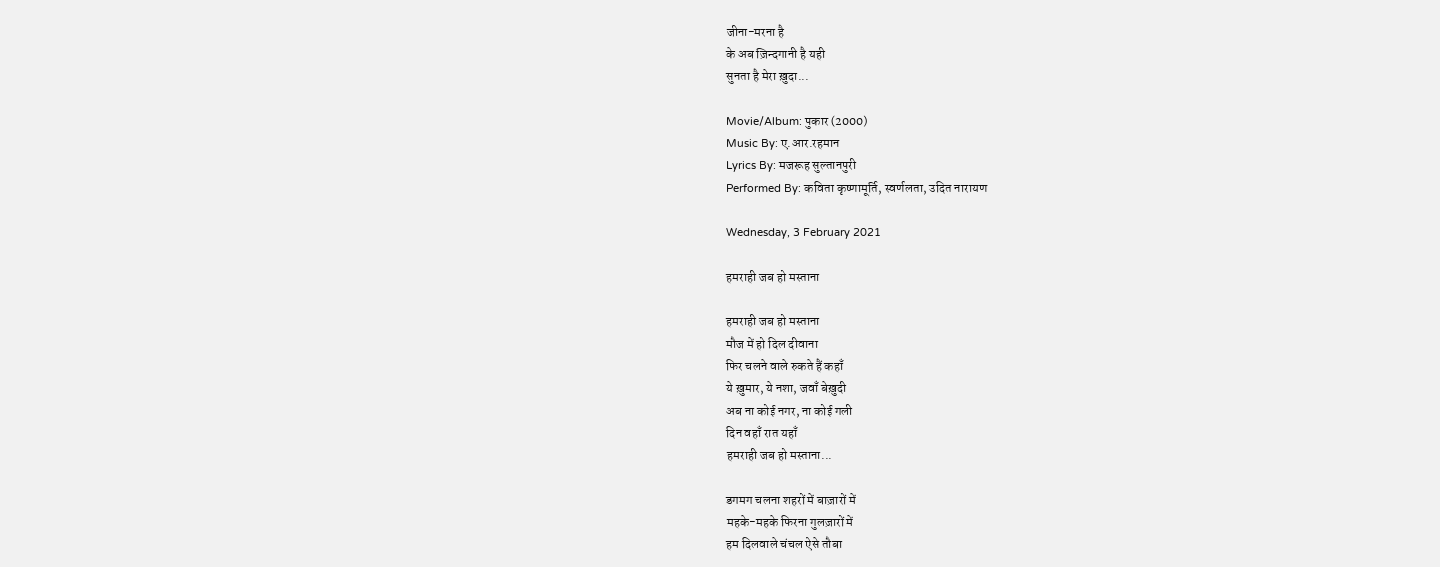जीना-मरना है
के अब ज़िन्दगानी है यही
सुनता है मेरा ख़ुदा...

Movie/Album: पुकार (2000)
Music By: ए.आर.रहमान
Lyrics By: मजरूह सुल्तानपुरी
Performed By: कविता कृष्णामूर्ति, स्वर्णलता, उदित नारायण

Wednesday, 3 February 2021

हमराही जब हो मस्ताना

हमराही जब हो मस्ताना
मौज में हो दिल दीवाना
फिर चलने वाले रुकते हैं कहाँ
ये ख़ुमार, ये नशा, जवाँ बेख़ुदी
अब ना कोई नगर, ना कोई गली
दिन वहाँ रात यहाँ
हमराही जब हो मस्ताना...

डगमग चलना शहरों में बाज़ारों में
महके-महके फिरना गुलज़ारों में
हम दिलवाले चंचल ऐसे तौबा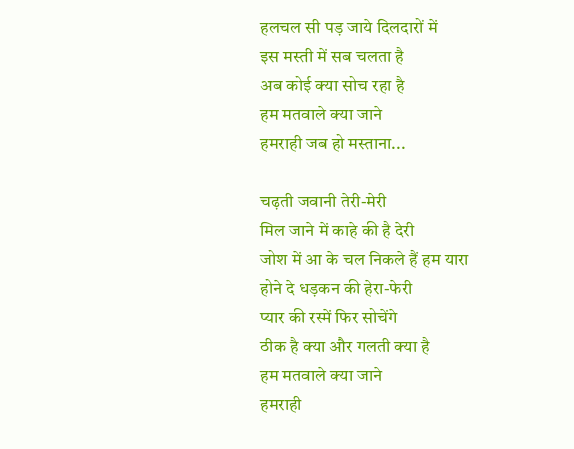हलचल सी पड़ जाये दिलदारों में
इस मस्ती में सब चलता है
अब कोई क्या सोच रहा है
हम मतवाले क्या जाने
हमराही जब हो मस्ताना...

चढ़ती जवानी तेरी-मेरी
मिल जाने में काहे की है देरी
जोश में आ के चल निकले हैं हम यारा
होने दे धड़कन की हेरा-फेरी
प्यार की रस्में फिर सोचेंगे
ठीक है क्या और गलती क्या है
हम मतवाले क्या जाने
हमराही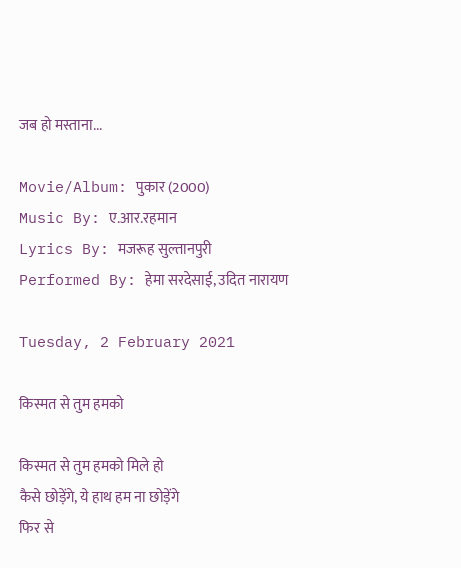जब हो मस्ताना...

Movie/Album: पुकार (2000)
Music By: ए.आर.रहमान
Lyrics By: मजरूह सुल्तानपुरी
Performed By: हेमा सरदेसाई, उदित नारायण

Tuesday, 2 February 2021

किस्मत से तुम हमको

किस्मत से तुम हमको मिले हो
कैसे छोड़ेंगे, ये हाथ हम ना छोड़ेंगे
फिर से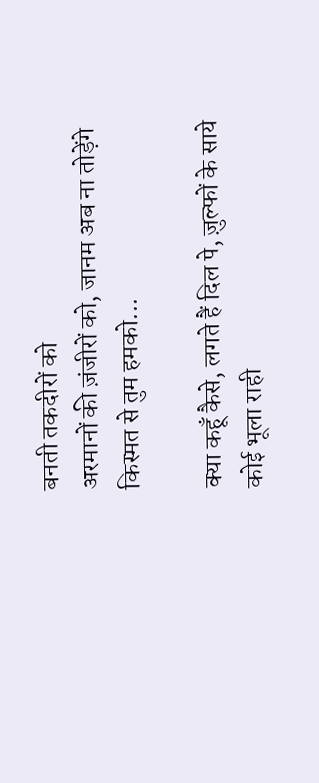बनती तकदीरों को
अरमानों की ज़ंजीरों को, जानम अब ना तोड़ेंगे
किस्मत से तुम हमको...

क्या कहूँ कैसे, लगते हैं दिल पे, ज़ुल्फों के साये
कोई भूला राही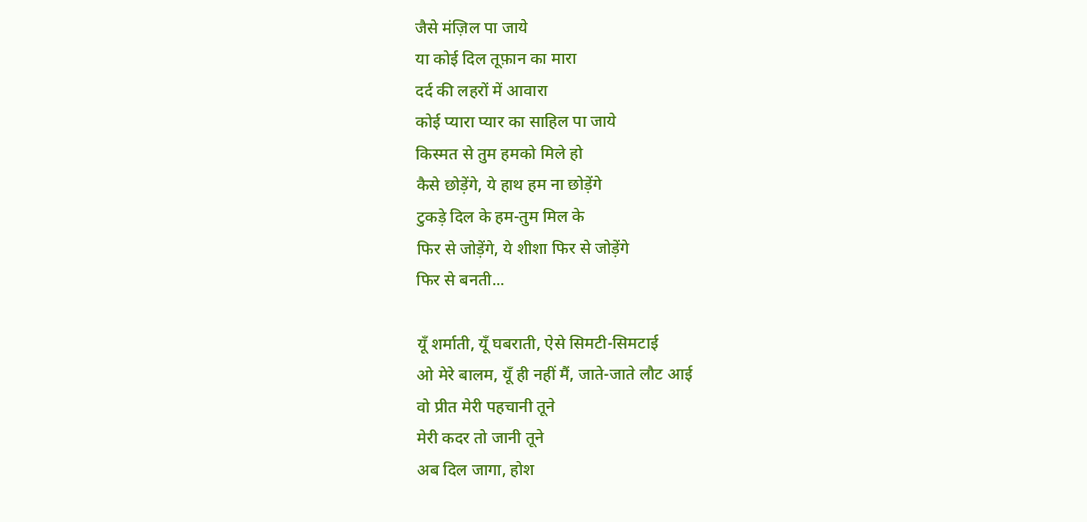जैसे मंज़िल पा जाये
या कोई दिल तूफ़ान का मारा
दर्द की लहरों में आवारा
कोई प्यारा प्यार का साहिल पा जाये
किस्मत से तुम हमको मिले हो
कैसे छोड़ेंगे, ये हाथ हम ना छोड़ेंगे
टुकड़े दिल के हम-तुम मिल के
फिर से जोड़ेंगे, ये शीशा फिर से जोड़ेंगे
फिर से बनती...

यूँ शर्माती, यूँ घबराती, ऐसे सिमटी-सिमटाई
ओ मेरे बालम, यूँ ही नहीं मैं, जाते-जाते लौट आई
वो प्रीत मेरी पहचानी तूने
मेरी कदर तो जानी तूने
अब दिल जागा, होश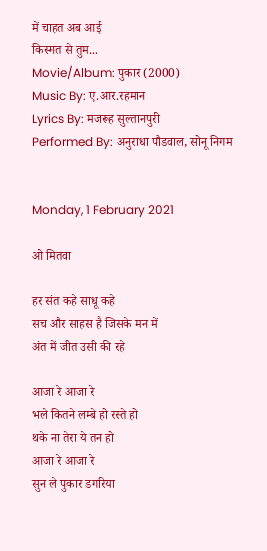में चाहत अब आई
किस्मत से तुम...
Movie/Album: पुकार (2000)
Music By: ए.आर.रहमान
Lyrics By: मजरूह सुल्तानपुरी
Performed By: अनुराधा पौडवाल, सोनू निगम


Monday, 1 February 2021

ओ मितवा

हर संत कहे साधू कहे
सच और साहस है जिसके मन में
अंत में जीत उसी की रहे

आजा रे आजा रे
भले कितने लम्बे हो रस्ते हो
थके ना तेरा ये तन हो
आजा रे आजा रे
सुन ले पुकार डगरिया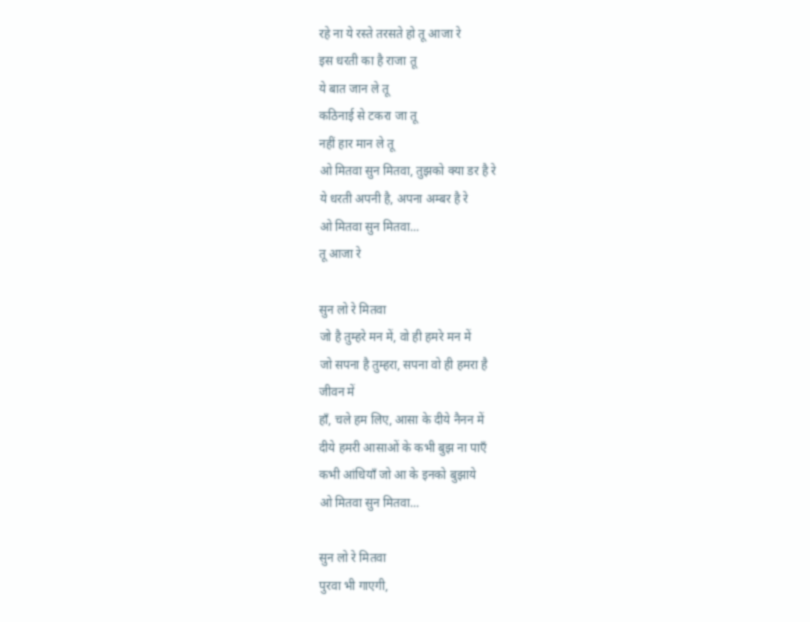रहे ना ये रस्ते तरसते हो तू आजा रे
इस धरती का है राजा तू
ये बात जान ले तू
कठिनाई से टकरा जा तू
नहीं हार मान ले तू
ओ मितवा सुन मितवा, तुझको क्या डर है रे
ये धरती अपनी है, अपना अम्बर है रे
ओ मितवा सुन मितवा...
तू आजा रे

सुन लो रे मितवा
जो है तुम्हरे मन में, वो ही हमरे मन में
जो सपना है तुम्हरा, सपना वो ही हमरा है
जीवन में
हाँ, चले हम लिए, आसा के दीये नैनन में
दीये हमरी आसाओं के कभी बुझ ना पाएँ
कभी आंधियाँ जो आ के इनको बुझाये
ओ मितवा सुन मितवा...

सुन लो रे मितवा
पुरवा भी गाएगी,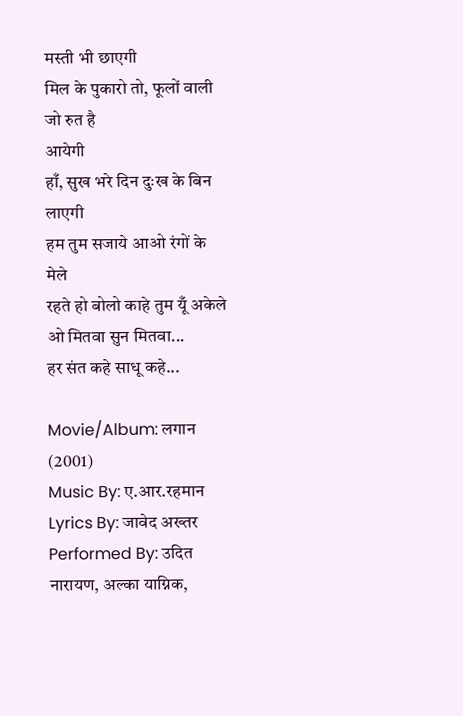मस्ती भी छाएगी
मिल के पुकारो तो, फूलों वाली जो रुत है
आयेगी
हाँ, सुख भरे दिन दुःख के बिन लाएगी
हम तुम सजाये आओ रंगों के मेले
रहते हो बोलो काहे तुम यूँ अकेले
ओ मितवा सुन मितवा...
हर संत कहे साधू कहे...

Movie/Album: लगान (2001)
Music By: ए.आर.रहमान
Lyrics By: जावेद अख्तर
Performed By: उदित नारायण, अल्का याग्निक,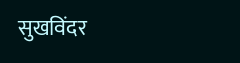सुखविंदर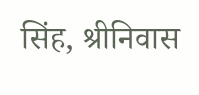सिंह, श्रीनिवास